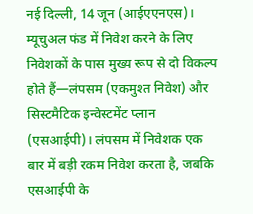नई दिल्ली, 14 जून (आईएएनएस)। म्यूचुअल फंड में निवेश करने के लिए निवेशकों के पास मुख्य रूप से दो विकल्प होते हैं—लंपसम (एकमुश्त निवेश) और सिस्टमैटिक इन्वेस्टमेंट प्लान (एसआईपी)। लंपसम में निवेशक एक बार में बड़ी रकम निवेश करता है, जबकि एसआईपी के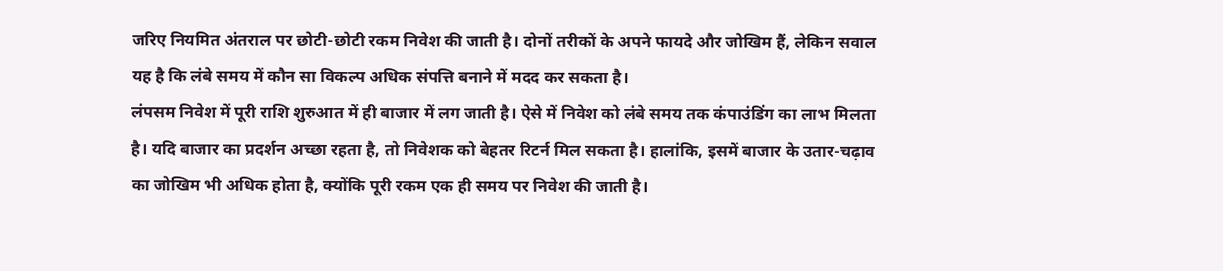जरिए नियमित अंतराल पर छोटी-छोटी रकम निवेश की जाती है। दोनों तरीकों के अपने फायदे और जोखिम हैं, लेकिन सवाल यह है कि लंबे समय में कौन सा विकल्प अधिक संपत्ति बनाने में मदद कर सकता है।
लंपसम निवेश में पूरी राशि शुरुआत में ही बाजार में लग जाती है। ऐसे में निवेश को लंबे समय तक कंपाउंडिंग का लाभ मिलता है। यदि बाजार का प्रदर्शन अच्छा रहता है, तो निवेशक को बेहतर रिटर्न मिल सकता है। हालांकि, इसमें बाजार के उतार-चढ़ाव का जोखिम भी अधिक होता है, क्योंकि पूरी रकम एक ही समय पर निवेश की जाती है।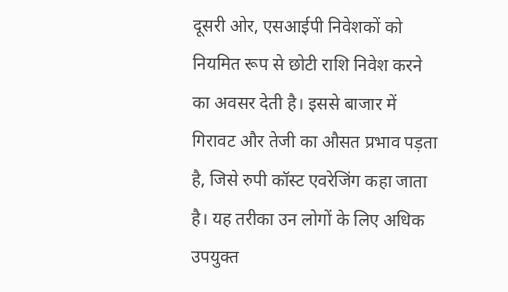दूसरी ओर, एसआईपी निवेशकों को नियमित रूप से छोटी राशि निवेश करने का अवसर देती है। इससे बाजार में गिरावट और तेजी का औसत प्रभाव पड़ता है, जिसे रुपी कॉस्ट एवरेजिंग कहा जाता है। यह तरीका उन लोगों के लिए अधिक उपयुक्त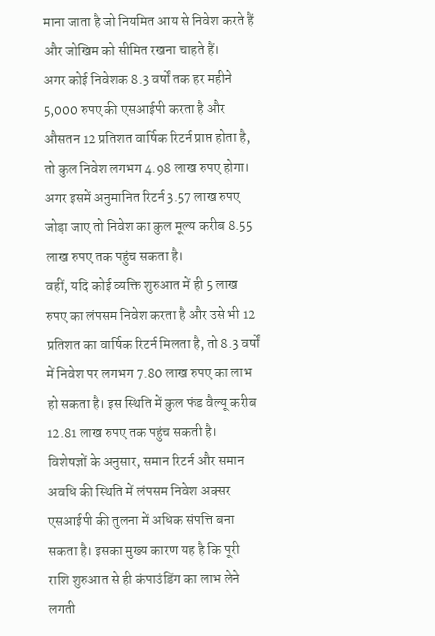माना जाता है जो नियमित आय से निवेश करते हैं और जोखिम को सीमित रखना चाहते हैं।
अगर कोई निवेशक 8.3 वर्षों तक हर महीने 5,000 रुपए की एसआईपी करता है और औसतन 12 प्रतिशत वार्षिक रिटर्न प्राप्त होता है, तो कुल निवेश लगभग 4.98 लाख रुपए होगा। अगर इसमें अनुमानित रिटर्न 3.57 लाख रुपए जोड़ा जाए तो निवेश का कुल मूल्य करीब 8.55 लाख रुपए तक पहुंच सकता है।
वहीं, यदि कोई व्यक्ति शुरुआत में ही 5 लाख रुपए का लंपसम निवेश करता है और उसे भी 12 प्रतिशत का वार्षिक रिटर्न मिलता है, तो 8.3 वर्षों में निवेश पर लगभग 7.80 लाख रुपए का लाभ हो सकता है। इस स्थिति में कुल फंड वैल्यू करीब 12.81 लाख रुपए तक पहुंच सकती है।
विशेषज्ञों के अनुसार, समान रिटर्न और समान अवधि की स्थिति में लंपसम निवेश अक्सर एसआईपी की तुलना में अधिक संपत्ति बना सकता है। इसका मुख्य कारण यह है कि पूरी राशि शुरुआत से ही कंपाउंडिंग का लाभ लेने लगती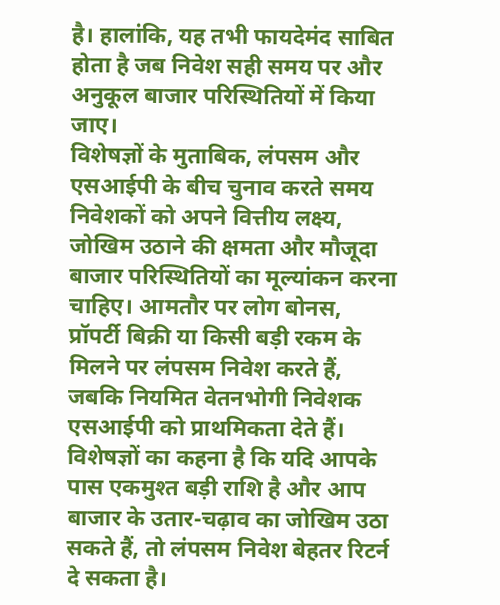है। हालांकि, यह तभी फायदेमंद साबित होता है जब निवेश सही समय पर और अनुकूल बाजार परिस्थितियों में किया जाए।
विशेषज्ञों के मुताबिक, लंपसम और एसआईपी के बीच चुनाव करते समय निवेशकों को अपने वित्तीय लक्ष्य, जोखिम उठाने की क्षमता और मौजूदा बाजार परिस्थितियों का मूल्यांकन करना चाहिए। आमतौर पर लोग बोनस, प्रॉपर्टी बिक्री या किसी बड़ी रकम के मिलने पर लंपसम निवेश करते हैं, जबकि नियमित वेतनभोगी निवेशक एसआईपी को प्राथमिकता देते हैं।
विशेषज्ञों का कहना है कि यदि आपके पास एकमुश्त बड़ी राशि है और आप बाजार के उतार-चढ़ाव का जोखिम उठा सकते हैं, तो लंपसम निवेश बेहतर रिटर्न दे सकता है।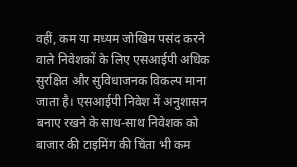वहीं, कम या मध्यम जोखिम पसंद करने वाले निवेशकों के लिए एसआईपी अधिक सुरक्षित और सुविधाजनक विकल्प माना जाता है। एसआईपी निवेश में अनुशासन बनाए रखने के साथ-साथ निवेशक को बाजार की टाइमिंग की चिंता भी कम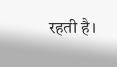रहती है।